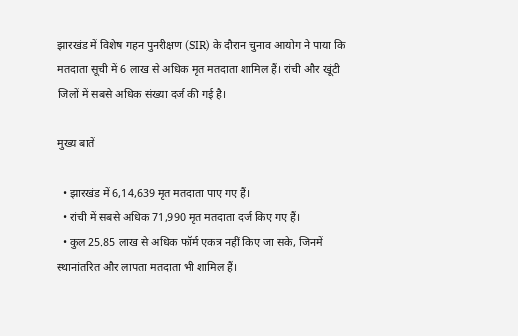झारखंड में विशेष गहन पुनरीक्षण (SIR) के दौरान चुनाव आयोग ने पाया कि मतदाता सूची में 6 लाख से अधिक मृत मतदाता शामिल हैं। रांची और खूंटी जिलों में सबसे अधिक संख्या दर्ज की गई है।

मुख्य बातें

  • झारखंड में 6,14,639 मृत मतदाता पाए गए हैं।
  • रांची में सबसे अधिक 71,990 मृत मतदाता दर्ज किए गए हैं।
  • कुल 25.85 लाख से अधिक फॉर्म एकत्र नहीं किए जा सके, जिनमें स्थानांतरित और लापता मतदाता भी शामिल हैं।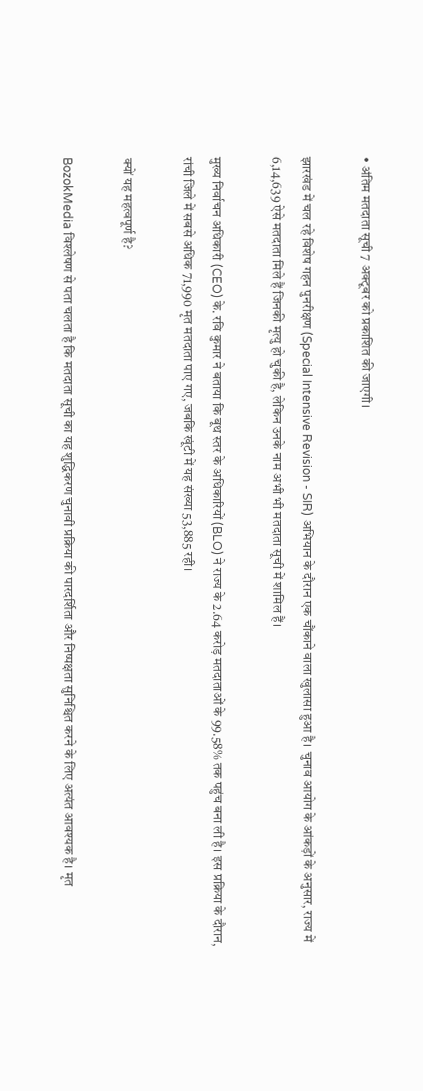• अंतिम मतदाता सूची 7 अक्टूबर को प्रकाशित की जाएगी।

झारखंड में चल रहे विशेष गहन पुनरीक्षण (Special Intensive Revision - SIR) अभियान के दौरान एक चौंकाने वाला खुलासा हुआ है। चुनाव आयोग के आंकड़ों के अनुसार, राज्य में 6,14,639 ऐसे मतदाता मिले हैं जिनकी मृत्यु हो चुकी है, लेकिन उनके नाम अभी भी मतदाता सूची में शामिल हैं।

मुख्य निर्वाचन अधिकारी (CEO) के. रवि कुमार ने बताया कि बूथ स्तर के अधिकारियों (BLO) ने राज्य के 2.64 करोड़ मतदाताओं के 99.58% तक पहुंच बना ली है। इस प्रक्रिया के दौरान, रांची जिले में सबसे अधिक 71,990 मृत मतदाता पाए गए, जबकि खूंटी में यह संख्या 53,885 रही।

क्यों यह महत्वपूर्ण है?

BozokMedia विश्लेषण से पता चलता है कि मतदाता सूची का यह शुद्धिकरण चुनावी प्रक्रिया की पारदर्शिता और निष्पक्षता सुनिश्चित करने के लिए अत्यंत आवश्यक है। मृत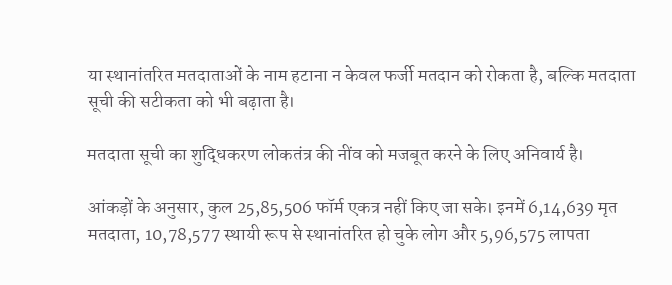या स्थानांतरित मतदाताओं के नाम हटाना न केवल फर्जी मतदान को रोकता है, बल्कि मतदाता सूची की सटीकता को भी बढ़ाता है।

मतदाता सूची का शुद्धिकरण लोकतंत्र की नींव को मजबूत करने के लिए अनिवार्य है।

आंकड़ों के अनुसार, कुल 25,85,506 फॉर्म एकत्र नहीं किए जा सके। इनमें 6,14,639 मृत मतदाता, 10,78,577 स्थायी रूप से स्थानांतरित हो चुके लोग और 5,96,575 लापता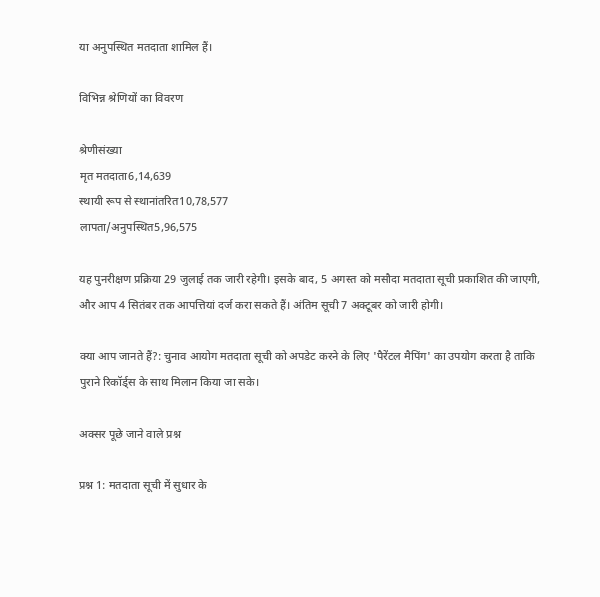या अनुपस्थित मतदाता शामिल हैं।

विभिन्न श्रेणियों का विवरण

श्रेणीसंख्या
मृत मतदाता6,14,639
स्थायी रूप से स्थानांतरित10,78,577
लापता/अनुपस्थित5,96,575

यह पुनरीक्षण प्रक्रिया 29 जुलाई तक जारी रहेगी। इसके बाद, 5 अगस्त को मसौदा मतदाता सूची प्रकाशित की जाएगी, और आप 4 सितंबर तक आपत्तियां दर्ज करा सकते हैं। अंतिम सूची 7 अक्टूबर को जारी होगी।

क्या आप जानते हैं?: चुनाव आयोग मतदाता सूची को अपडेट करने के लिए 'पैरेंटल मैपिंग' का उपयोग करता है ताकि पुराने रिकॉर्ड्स के साथ मिलान किया जा सके।

अक्सर पूछे जाने वाले प्रश्न

प्रश्न 1: मतदाता सूची में सुधार के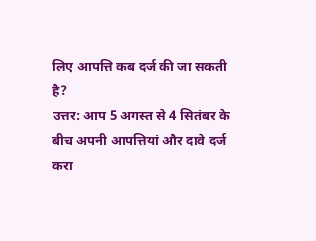लिए आपत्ति कब दर्ज की जा सकती है?
उत्तर: आप 5 अगस्त से 4 सितंबर के बीच अपनी आपत्तियां और दावे दर्ज करा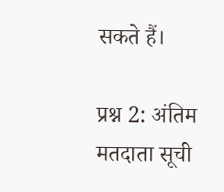सकते हैं।

प्रश्न 2: अंतिम मतदाता सूची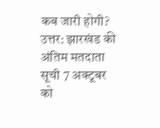कब जारी होगी?
उत्तर: झारखंड की अंतिम मतदाता सूची 7 अक्टूबर को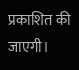प्रकाशित की जाएगी।